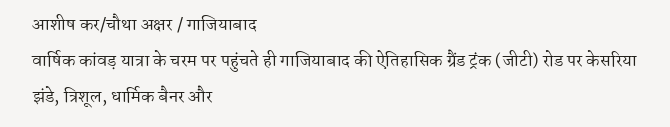आशीष कर/चौथा अक्षर / गाजियाबाद
वार्षिक कांवड़ यात्रा के चरम पर पहुंचते ही गाजियाबाद की ऐतिहासिक ग्रैंड ट्रंक (जीटी) रोड पर केसरिया झंडे, त्रिशूल, धार्मिक बैनर और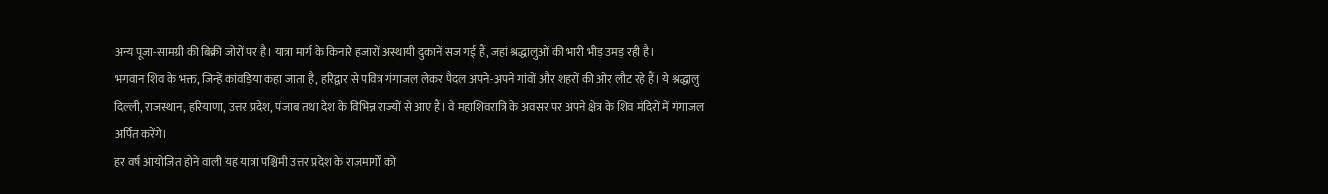अन्य पूजा-सामग्री की बिक्री जोरों पर है। यात्रा मार्ग के किनारे हजारों अस्थायी दुकानें सज गई हैं, जहां श्रद्धालुओं की भारी भीड़ उमड़ रही है।
भगवान शिव के भक्त, जिन्हें कांवड़िया कहा जाता है, हरिद्वार से पवित्र गंगाजल लेकर पैदल अपने-अपने गांवों और शहरों की ओर लौट रहे हैं। ये श्रद्धालु दिल्ली, राजस्थान, हरियाणा, उत्तर प्रदेश, पंजाब तथा देश के विभिन्न राज्यों से आए हैं। वे महाशिवरात्रि के अवसर पर अपने क्षेत्र के शिव मंदिरों में गंगाजल अर्पित करेंगे।
हर वर्ष आयोजित होने वाली यह यात्रा पश्चिमी उत्तर प्रदेश के राजमार्गों को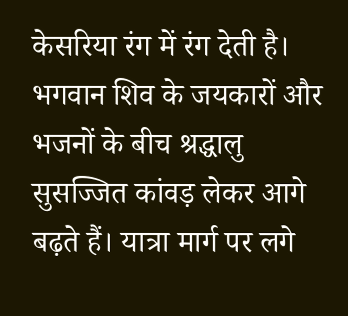केसरिया रंग में रंग देती है। भगवान शिव के जयकारों और भजनों के बीच श्रद्धालु सुसज्जित कांवड़ लेकर आगे बढ़ते हैं। यात्रा मार्ग पर लगे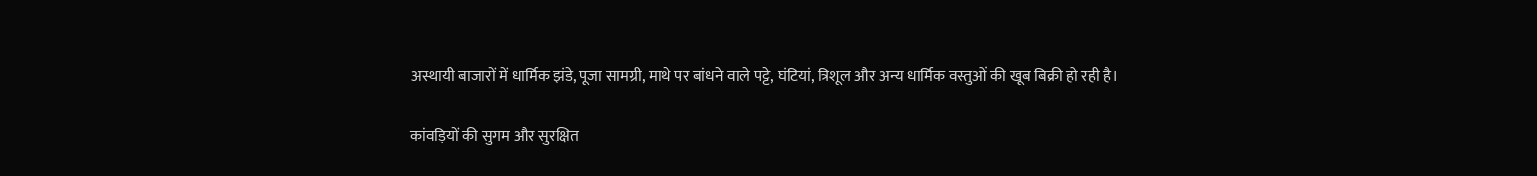अस्थायी बाजारों में धार्मिक झंडे, पूजा सामग्री, माथे पर बांधने वाले पट्टे, घंटियां, त्रिशूल और अन्य धार्मिक वस्तुओं की खूब बिक्री हो रही है।

कांवड़ियों की सुगम और सुरक्षित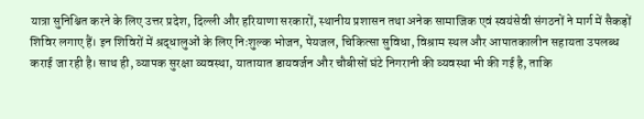यात्रा सुनिश्चित करने के लिए उत्तर प्रदेश, दिल्ली और हरियाणा सरकारों, स्थानीय प्रशासन तथा अनेक सामाजिक एवं स्वयंसेवी संगठनों ने मार्ग में सैकड़ों शिविर लगाए हैं। इन शिविरों में श्रद्धालुओं के लिए निःशुल्क भोजन, पेयजल, चिकित्सा सुविधा, विश्राम स्थल और आपातकालीन सहायता उपलब्ध कराई जा रही है। साथ ही, व्यापक सुरक्षा व्यवस्था, यातायात डायवर्जन और चौबीसों घंटे निगरानी की व्यवस्था भी की गई है, ताकि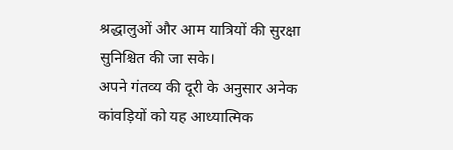श्रद्धालुओं और आम यात्रियों की सुरक्षा सुनिश्चित की जा सके।
अपने गंतव्य की दूरी के अनुसार अनेक कांवड़ियों को यह आध्यात्मिक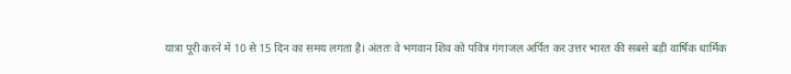यात्रा पूरी करने में 10 से 15 दिन का समय लगता है। अंततः वे भगवान शिव को पवित्र गंगाजल अर्पित कर उत्तर भारत की सबसे बड़ी वार्षिक धार्मिक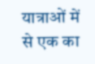यात्राओं में से एक का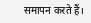समापन करते हैं।